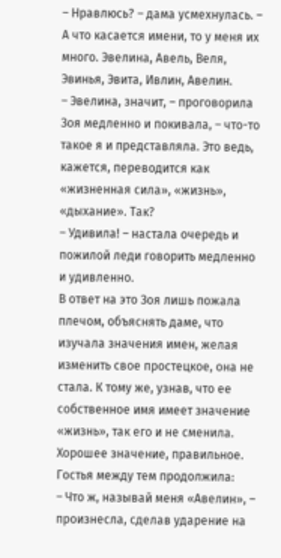– Нравлюсь? – дама усмехнулась. – А что касается имени, то у меня их много. Эвелина, Авель, Веля, Эвинья, Эвита, Ивлин, Авелин.
– Эвелина, значит, – проговорила Зоя медленно и покивала, – что-то такое я и представляла. Это ведь, кажется, переводится как «жизненная сила», «жизнь», «дыхание». Так?
– Удивила! – настала очередь и пожилой леди говорить медленно и удивленно.
В ответ на это Зоя лишь пожала плечом, объяснять даме, что изучала значения имен, желая изменить свое простецкое, она не стала. К тому же, узнав, что ее собственное имя имеет значение «жизнь», так его и не сменила. Хорошее значение, правильное.
Гостья между тем продолжила:
– Что ж, называй меня «Авелин», – произнесла, сделав ударение на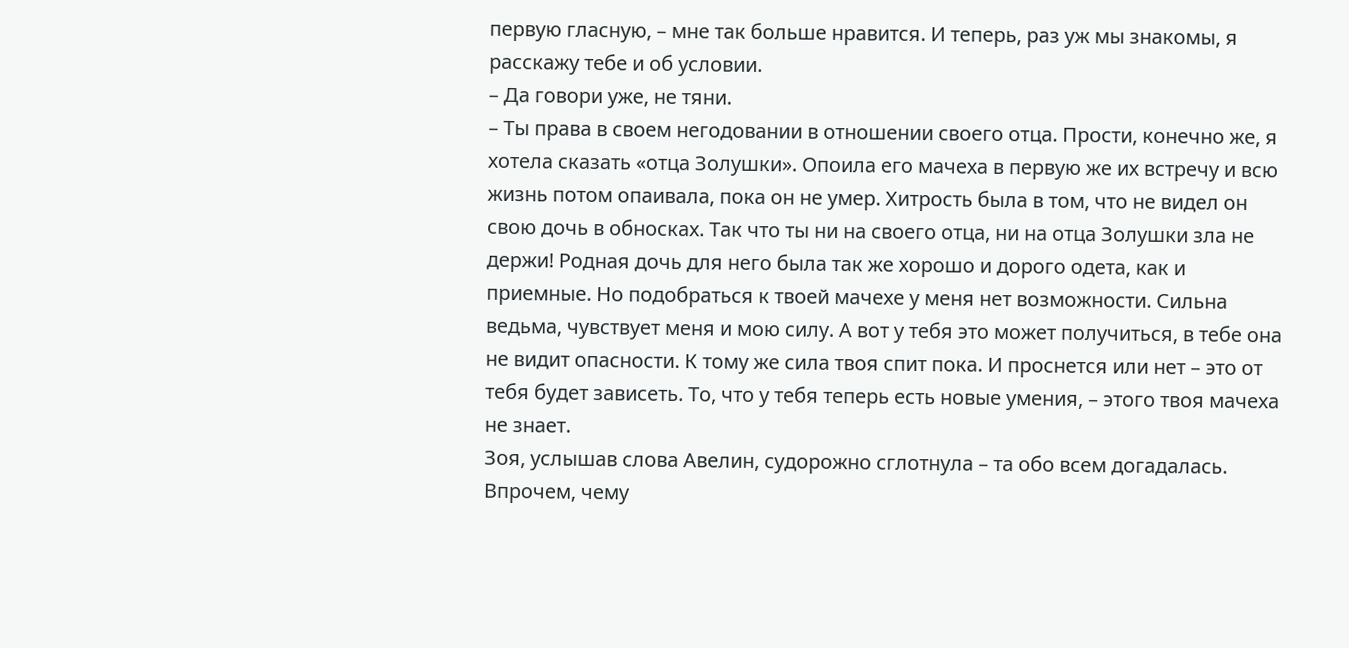первую гласную, – мне так больше нравится. И теперь, раз уж мы знакомы, я расскажу тебе и об условии.
– Да говори уже, не тяни.
– Ты права в своем негодовании в отношении своего отца. Прости, конечно же, я хотела сказать «отца Золушки». Опоила его мачеха в первую же их встречу и всю жизнь потом опаивала, пока он не умер. Хитрость была в том, что не видел он свою дочь в обносках. Так что ты ни на своего отца, ни на отца Золушки зла не держи! Родная дочь для него была так же хорошо и дорого одета, как и приемные. Но подобраться к твоей мачехе у меня нет возможности. Сильна ведьма, чувствует меня и мою силу. А вот у тебя это может получиться, в тебе она не видит опасности. К тому же сила твоя спит пока. И проснется или нет – это от тебя будет зависеть. То, что у тебя теперь есть новые умения, – этого твоя мачеха не знает.
Зоя, услышав слова Авелин, судорожно сглотнула – та обо всем догадалась. Впрочем, чему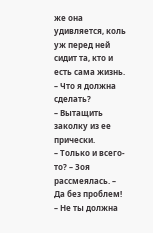же она удивляется, коль уж перед ней сидит та, кто и есть сама жизнь.
– Что я должна сделать?
– Вытащить заколку из ее прически.
– Только и всего-то? – Зоя рассмеялась. – Да без проблем!
– Не ты должна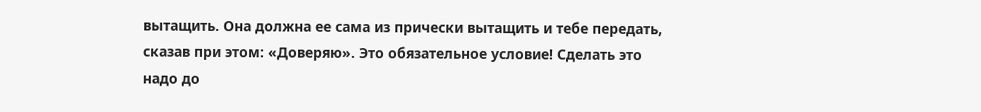вытащить. Она должна ее сама из прически вытащить и тебе передать, сказав при этом: «Доверяю». Это обязательное условие! Сделать это надо до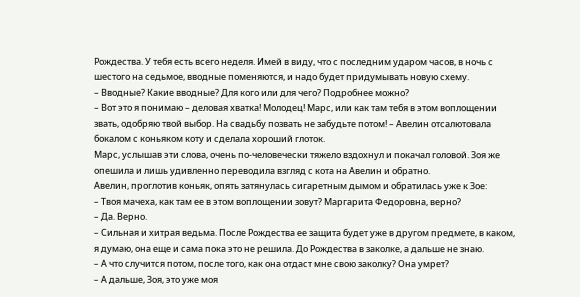Рождества. У тебя есть всего неделя. Имей в виду, что с последним ударом часов, в ночь с шестого на седьмое, вводные поменяются, и надо будет придумывать новую схему.
– Вводные? Какие вводные? Для кого или для чего? Подробнее можно?
– Вот это я понимаю – деловая хватка! Молодец! Марс, или как там тебя в этом воплощении звать, одобряю твой выбор. На свадьбу позвать не забудьте потом! – Авелин отсалютовала бокалом с коньяком коту и сделала хороший глоток.
Марс, услышав эти слова, очень по-человечески тяжело вздохнул и покачал головой. Зоя же опешила и лишь удивленно переводила взгляд с кота на Авелин и обратно.
Авелин, проглотив коньяк, опять затянулась сигаретным дымом и обратилась уже к Зое:
– Твоя мачеха, как там ее в этом воплощении зовут? Маргарита Федоровна, верно?
– Да. Верно.
– Сильная и хитрая ведьма. После Рождества ее защита будет уже в другом предмете, в каком, я думаю, она еще и сама пока это не решила. До Рождества в заколке, а дальше не знаю.
– А что случится потом, после того, как она отдаст мне свою заколку? Она умрет?
– А дальше, Зоя, это уже моя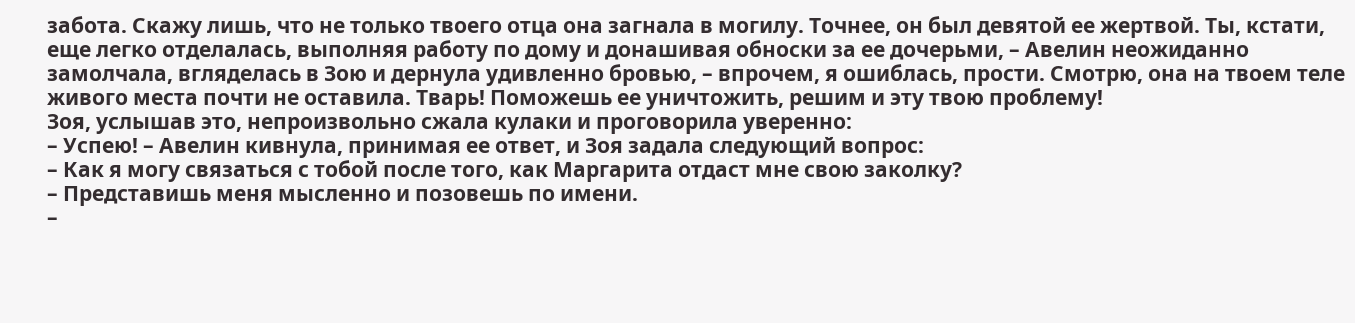забота. Скажу лишь, что не только твоего отца она загнала в могилу. Точнее, он был девятой ее жертвой. Ты, кстати, еще легко отделалась, выполняя работу по дому и донашивая обноски за ее дочерьми, – Авелин неожиданно замолчала, вгляделась в Зою и дернула удивленно бровью, – впрочем, я ошиблась, прости. Смотрю, она на твоем теле живого места почти не оставила. Тварь! Поможешь ее уничтожить, решим и эту твою проблему!
Зоя, услышав это, непроизвольно сжала кулаки и проговорила уверенно:
– Успею! – Авелин кивнула, принимая ее ответ, и Зоя задала следующий вопрос:
– Как я могу связаться с тобой после того, как Маргарита отдаст мне свою заколку?
– Представишь меня мысленно и позовешь по имени.
–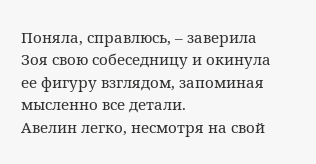Поняла, справлюсь, – заверила Зоя свою собеседницу и окинула ее фигуру взглядом, запоминая мысленно все детали.
Авелин легко, несмотря на свой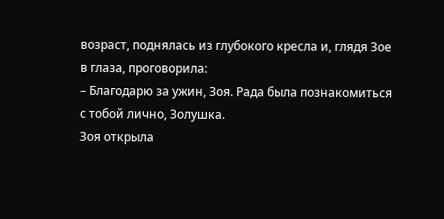возраст, поднялась из глубокого кресла и, глядя Зое в глаза, проговорила:
– Благодарю за ужин, Зоя. Рада была познакомиться с тобой лично, Золушка.
Зоя открыла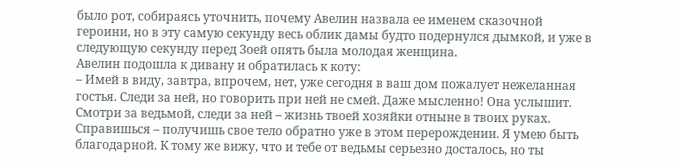было рот, собираясь уточнить, почему Авелин назвала ее именем сказочной героини, но в эту самую секунду весь облик дамы будто подернулся дымкой, и уже в следующую секунду перед Зоей опять была молодая женщина.
Авелин подошла к дивану и обратилась к коту:
– Имей в виду, завтра, впрочем, нет, уже сегодня в ваш дом пожалует нежеланная гостья. Следи за ней, но говорить при ней не смей. Даже мысленно! Она услышит. Смотри за ведьмой, следи за ней – жизнь твоей хозяйки отныне в твоих руках. Справишься – получишь свое тело обратно уже в этом перерождении. Я умею быть благодарной. К тому же вижу, что и тебе от ведьмы серьезно досталось, но ты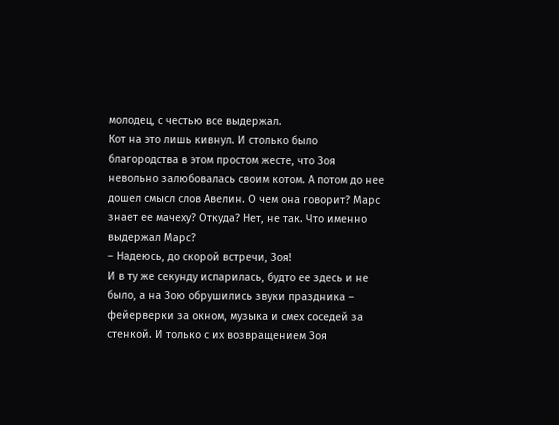молодец, с честью все выдержал.
Кот на это лишь кивнул. И столько было благородства в этом простом жесте, что Зоя невольно залюбовалась своим котом. А потом до нее дошел смысл слов Авелин. О чем она говорит? Марс знает ее мачеху? Откуда? Нет, не так. Что именно выдержал Марс?
– Надеюсь, до скорой встречи, Зоя!
И в ту же секунду испарилась, будто ее здесь и не было, а на Зою обрушились звуки праздника – фейерверки за окном, музыка и смех соседей за стенкой. И только с их возвращением Зоя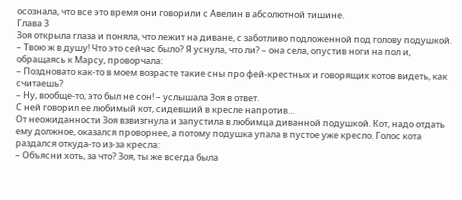осознала, что все это время они говорили с Авелин в абсолютной тишине.
Глава 3
Зоя открыла глаза и поняла, что лежит на диване, с заботливо подложенной под голову подушкой.
– Твою ж в душу! Что это сейчас было? Я уснула, что ли? – она села, опустив ноги на пол и, обращаясь к Марсу, проворчала:
– Поздновато как-то в моем возрасте такие сны про фей-крестных и говорящих котов видеть, как считаешь?
– Ну, вообще-то, это был не сон! – услышала Зоя в ответ.
С ней говорил ее любимый кот, сидевший в кресле напротив…
От неожиданности Зоя взвизгнула и запустила в любимца диванной подушкой. Кот, надо отдать ему должное, оказался проворнее, а потому подушка упала в пустое уже кресло. Голос кота раздался откуда-то из-за кресла:
– Объясни хоть, за что? Зоя, ты же всегда была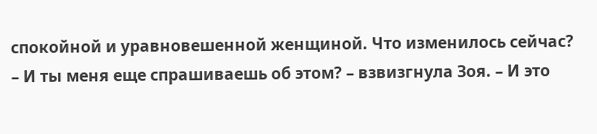спокойной и уравновешенной женщиной. Что изменилось сейчас?
– И ты меня еще спрашиваешь об этом? – взвизгнула Зоя. – И это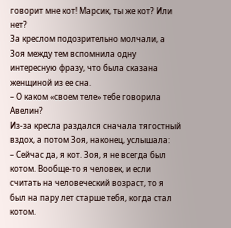говорит мне кот! Марсик, ты же кот? Или нет?
За креслом подозрительно молчали, а Зоя между тем вспомнила одну интересную фразу, что была сказана женщиной из ее сна.
– О каком «своем теле» тебе говорила Авелин?
Из-за кресла раздался сначала тягостный вздох, а потом Зоя, наконец, услышала:
– Сейчас да, я кот. Зоя, я не всегда был котом. Вообще-то я человек, и если считать на человеческий возраст, то я был на пару лет старше тебя, когда стал котом.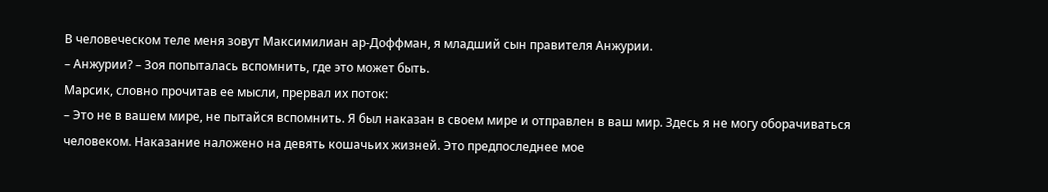В человеческом теле меня зовут Максимилиан ар-Доффман, я младший сын правителя Анжурии.
– Анжурии? – Зоя попыталась вспомнить, где это может быть.
Марсик, словно прочитав ее мысли, прервал их поток:
– Это не в вашем мире, не пытайся вспомнить. Я был наказан в своем мире и отправлен в ваш мир. Здесь я не могу оборачиваться человеком. Наказание наложено на девять кошачьих жизней. Это предпоследнее мое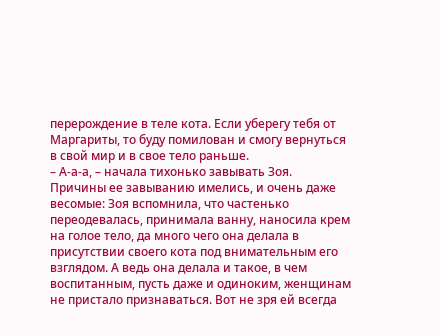перерождение в теле кота. Если уберегу тебя от Маргариты, то буду помилован и смогу вернуться в свой мир и в свое тело раньше.
– А-а-а, – начала тихонько завывать Зоя.
Причины ее завыванию имелись, и очень даже весомые: Зоя вспомнила, что частенько переодевалась, принимала ванну, наносила крем на голое тело, да много чего она делала в присутствии своего кота под внимательным его взглядом. А ведь она делала и такое, в чем воспитанным, пусть даже и одиноким, женщинам не пристало признаваться. Вот не зря ей всегда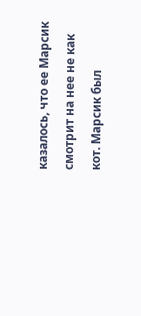казалось, что ее Марсик смотрит на нее не как кот. Марсик был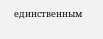единственным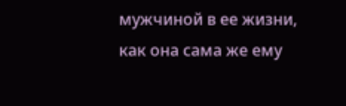мужчиной в ее жизни, как она сама же ему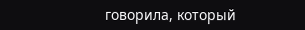говорила, который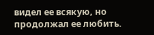видел ее всякую, но продолжал ее любить.